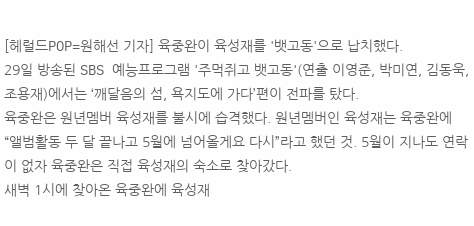[헤럴드POP=원해선 기자] 육중완이 육성재를 '뱃고동'으로 납치했다.
29일 방송된 SBS 예능프로그램 '주먹쥐고 뱃고동'(연출 이영준, 박미연, 김동욱, 조용재)에서는 ‘깨달음의 섬, 욕지도에 가다’편이 전파를 탔다.
육중완은 원년멤버 육성재를 불시에 습격했다. 원년멤버인 육성재는 육중완에 “앨범활동 두 달 끝나고 5월에 넘어올게요 다시”라고 했던 것. 5월이 지나도 연락이 없자 육중완은 직접 육성재의 숙소로 찾아갔다.
새벽 1시에 찾아온 육중완에 육성재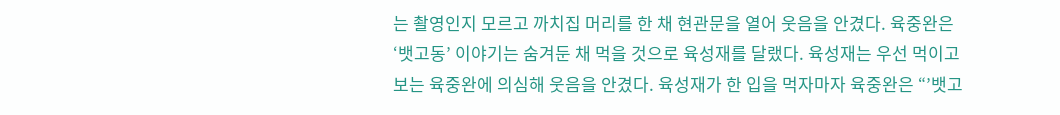는 촬영인지 모르고 까치집 머리를 한 채 현관문을 열어 웃음을 안겼다. 육중완은 ‘뱃고동’ 이야기는 숨겨둔 채 먹을 것으로 육성재를 달랬다. 육성재는 우선 먹이고 보는 육중완에 의심해 웃음을 안겼다. 육성재가 한 입을 먹자마자 육중완은 “’뱃고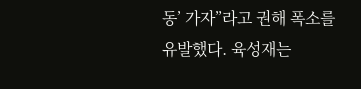동’ 가자”라고 권해 폭소를 유발했다. 육성재는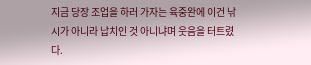지금 당장 조업을 하러 가자는 육중완에 이건 낚시가 아니라 납치인 것 아니냐며 웃음을 터트렸다.